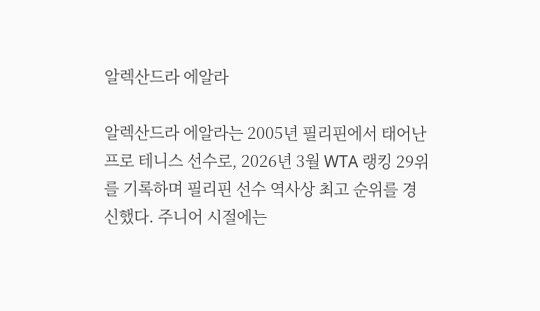알렉산드라 에알라

알렉산드라 에알라는 2005년 필리핀에서 태어난 프로 테니스 선수로, 2026년 3월 WTA 랭킹 29위를 기록하며 필리핀 선수 역사상 최고 순위를 경신했다. 주니어 시절에는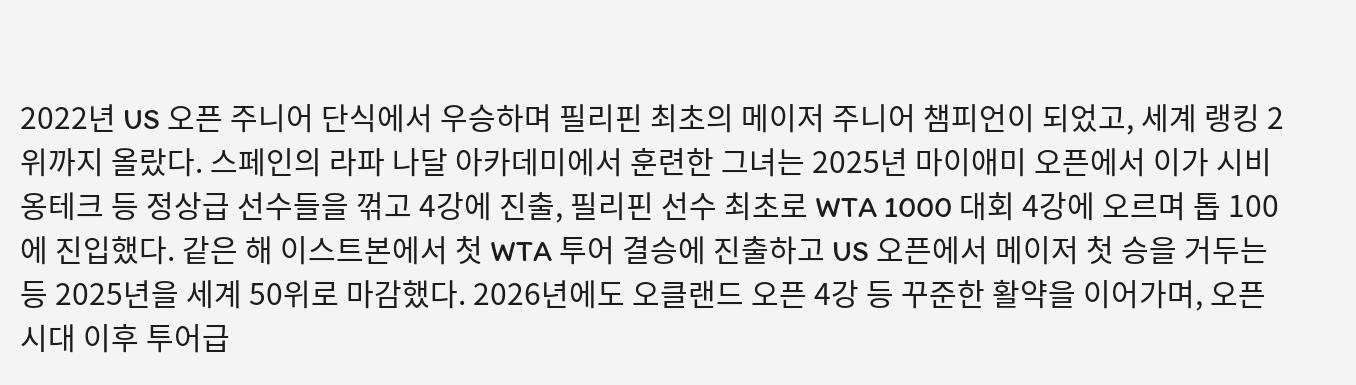2022년 US 오픈 주니어 단식에서 우승하며 필리핀 최초의 메이저 주니어 챔피언이 되었고, 세계 랭킹 2위까지 올랐다. 스페인의 라파 나달 아카데미에서 훈련한 그녀는 2025년 마이애미 오픈에서 이가 시비옹테크 등 정상급 선수들을 꺾고 4강에 진출, 필리핀 선수 최초로 WTA 1000 대회 4강에 오르며 톱 100에 진입했다. 같은 해 이스트본에서 첫 WTA 투어 결승에 진출하고 US 오픈에서 메이저 첫 승을 거두는 등 2025년을 세계 50위로 마감했다. 2026년에도 오클랜드 오픈 4강 등 꾸준한 활약을 이어가며, 오픈 시대 이후 투어급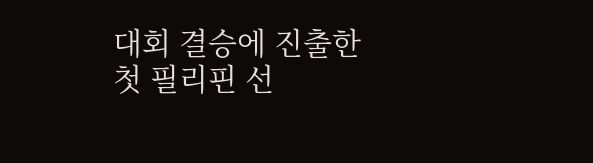대회 결승에 진출한 첫 필리핀 선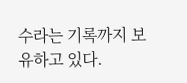수라는 기록까지 보유하고 있다.